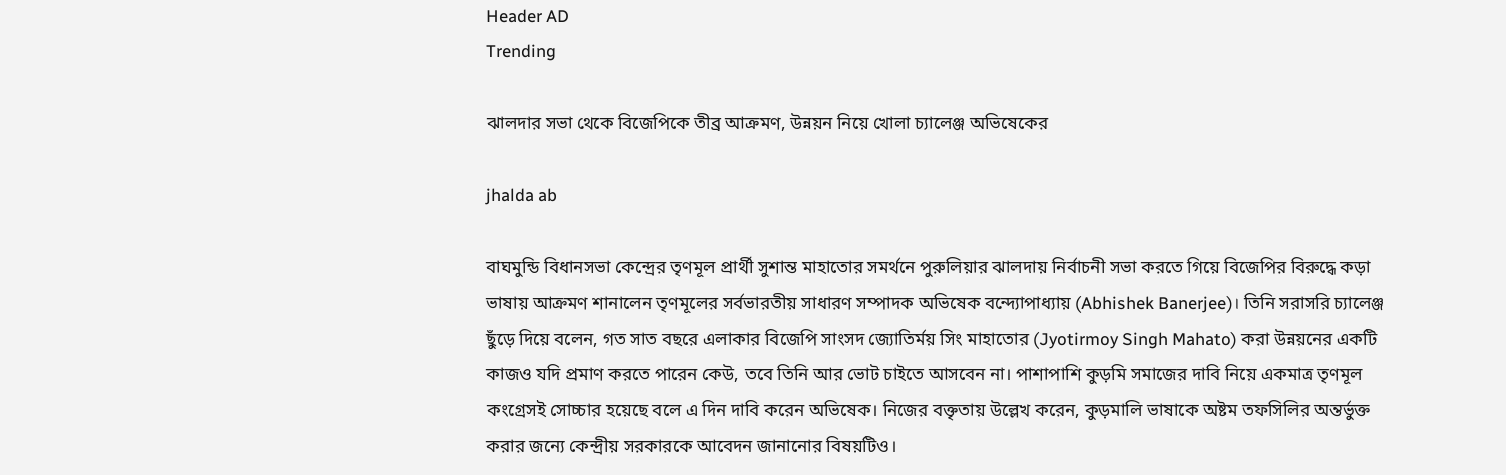Header AD
Trending

ঝালদার সভা থেকে বিজেপিকে তীব্র আক্রমণ, উন্নয়ন নিয়ে খোলা চ্যালেঞ্জ অভিষেকের

jhalda ab

বাঘমুন্ডি বিধানসভা কেন্দ্রের তৃণমূল প্রার্থী সুশান্ত মাহাতোর সমর্থনে পুরুলিয়ার ঝালদায় নির্বাচনী সভা করতে গিয়ে বিজেপির বিরুদ্ধে কড়া ভাষায় আক্রমণ শানালেন তৃণমূলের সর্বভারতীয় সাধারণ সম্পাদক অভিষেক বন্দ্যোপাধ্যায় (Abhishek Banerjee)। তিনি সরাসরি চ্যালেঞ্জ ছুঁড়ে দিয়ে বলেন, গত সাত বছরে এলাকার বিজেপি সাংসদ জ্যোতির্ময় সিং মাহাতোর (Jyotirmoy Singh Mahato) করা উন্নয়নের একটি কাজও যদি প্রমাণ করতে পারেন কেউ, তবে তিনি আর ভোট চাইতে আসবেন না। পাশাপাশি কুড়মি সমাজের দাবি নিয়ে একমাত্র তৃণমূল কংগ্রেসই সোচ্চার হয়েছে বলে এ দিন দাবি করেন অভিষেক। নিজের বক্তৃতায় উল্লেখ করেন, কুড়মালি ভাষাকে অষ্টম তফসিলির অন্তর্ভুক্ত করার জন্যে কেন্দ্রীয় সরকারকে আবেদন জানানোর বিষয়টিও।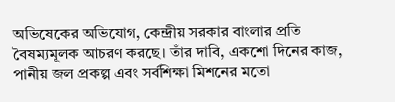অভিষেকের অভিযোগ, কেন্দ্রীয় সরকার বাংলার প্রতি বৈষম্যমূলক আচরণ করছে। তাঁর দাবি, একশো দিনের কাজ, পানীয় জল প্রকল্প এবং সর্বশিক্ষা মিশনের মতো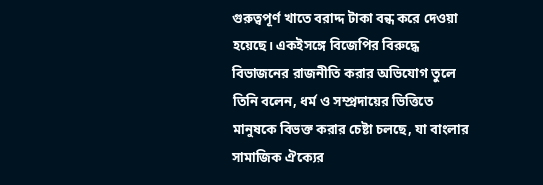গুরুত্বপূর্ণ খাতে বরাদ্দ টাকা বন্ধ করে দেওয়া হয়েছে। একইসঙ্গে বিজেপির বিরুদ্ধে বিভাজনের রাজনীতি করার অভিযোগ তুলে তিনি বলেন, ধর্ম ও সম্প্রদায়ের ভিত্তিতে মানুষকে বিভক্ত করার চেষ্টা চলছে, যা বাংলার সামাজিক ঐক্যের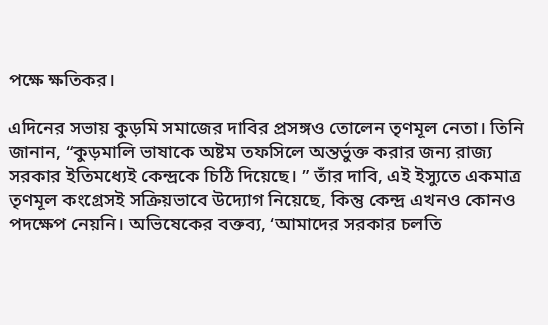পক্ষে ক্ষতিকর।

এদিনের সভায় কুড়মি সমাজের দাবির প্রসঙ্গও তোলেন তৃণমূল নেতা। তিনি জানান, “কুড়মালি ভাষাকে অষ্টম তফসিলে অন্তর্ভুক্ত করার জন্য রাজ্য সরকার ইতিমধ্যেই কেন্দ্রকে চিঠি দিয়েছে। ” তাঁর দাবি, এই ইস্যুতে একমাত্র তৃণমূল কংগ্রেসই সক্রিয়ভাবে উদ্যোগ নিয়েছে, কিন্তু কেন্দ্র এখনও কোনও পদক্ষেপ নেয়নি। অভিষেকের বক্তব্য, ‘আমাদের সরকার চলতি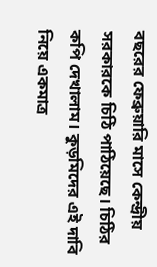বছরের ফেব্রুয়ারি মাসে কেন্দ্রীয় সরকারকে চিঠি পাঠিয়েছে। চিঠির কপি দেখালাম। কুড়মিদের এই দাবি নিয়ে একমাত্র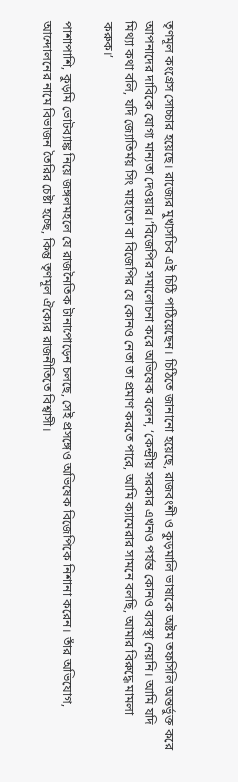তৃণমূল কংগ্রেস সোচ্চার হয়েছে। রাজ্যের মুখ্যসচিব এই চিঠি পাঠিয়েছেন। চিঠিতে জানানো হয়েছে, রাজবংশী ও কুড়মালি ভাষাকে অষ্টম তফসিলি অন্তর্ভুক্ত করে আপনাদের দাবিকে যোগ্য মান্যতা দেওয়ার।’বিজেপির সমালোচনা করে অভিষেক বলেন, ‘কেন্দ্রীয় সরকার এখনও পর্যন্ত কোনও ব্যবস্থা নেয়নি। আমি যদি মিথ্যা কথা বলি, যদি জ্যোতির্ময় সিং মাহাতো বা বিজেপির যে কোনও নেতা তা প্রমাণ করতে পারে, আমি ক্যামেরার সামনে বলছি, আমার বিরুদ্ধে মামলা করুক।’

পাশাপাশি, কুড়মি ভোটব্যাঙ্ক নিয়ে জঙ্গলমহলে যে রাজনৈতিক টানাপোড়েন চলছে, সেই প্রসঙ্গেও অভিষেক বিজেপিকে নিশানা করেন। তাঁর অভিযোগ, আন্দোলনের নামে বিভাজন তৈরির চেষ্টা হচ্ছে, কিন্তু তৃণমূল ঐক্যের রাজনীতিতে বিশ্বাসী।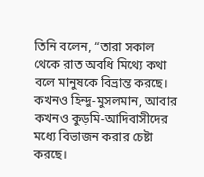তিনি বলেন, “তারা সকাল থেকে রাত অবধি মিথ্যে কথা বলে মানুষকে বিভ্রান্ত করছে। কখনও হিন্দু-মুসলমান, আবার কখনও কুড়মি-আদিবাসীদের মধ্যে বিভাজন করার চেষ্টা করছে।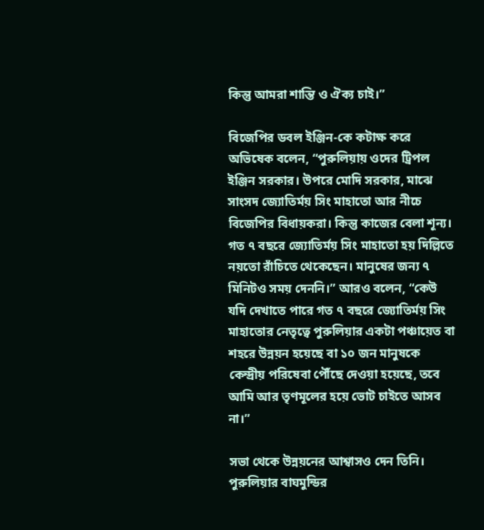কিন্তু আমরা শান্তি ও ঐক্য চাই।”

বিজেপির ডবল ইঞ্জিন-কে কটাক্ষ করে অভিষেক বলেন, “পুরুলিয়ায় ওদের ট্রিপল ইঞ্জিন সরকার। উপরে মোদি সরকার, মাঝে সাংসদ জ্যোতির্ময় সিং মাহাতো আর নীচে বিজেপির বিধায়করা। কিন্তু কাজের বেলা শূন্য। গত ৭ বছরে জ্যোতির্ময় সিং মাহাতো হয় দিল্লিতে নয়তো রাঁচিতে থেকেছেন। মানুষের জন্য ৭ মিনিটও সময় দেননি।” আরও বলেন, “কেউ যদি দেখাতে পারে গত ৭ বছরে জ্যোতির্ময় সিং মাহাতোর নেতৃত্বে পুরুলিয়ার একটা পঞ্চায়েত বা শহরে উন্নয়ন হয়েছে বা ১০ জন মানুষকে কেন্দ্রীয় পরিষেবা পৌঁছে দেওয়া হয়েছে, তবে আমি আর তৃণমূলের হয়ে ভোট চাইতে আসব না।”

সভা থেকে উন্নয়নের আশ্বাসও দেন তিনি। পুরুলিয়ার বাঘমুন্ডির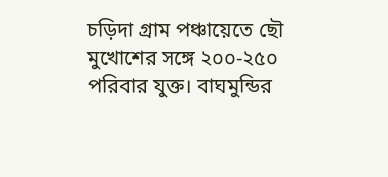চড়িদা গ্রাম পঞ্চায়েতে ছৌ মুখোশের সঙ্গে ২০০-২৫০ পরিবার যুক্ত। বাঘমুন্ডির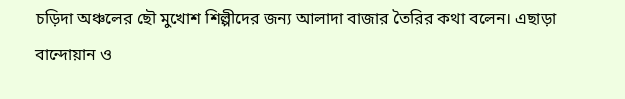চড়িদা অঞ্চলের ছৌ মুখোশ শিল্পীদের জন্য আলাদা বাজার তৈরির কথা বলেন। এছাড়া বান্দোয়ান ও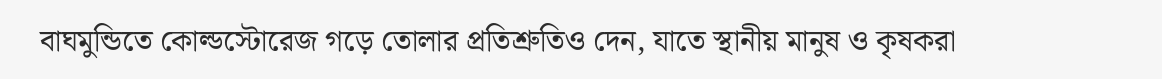বাঘমুন্ডিতে কোল্ডস্টোরেজ গড়ে তোলার প্রতিশ্রুতিও দেন, যাতে স্থানীয় মানুষ ও কৃষকরা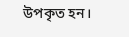উপকৃত হন।